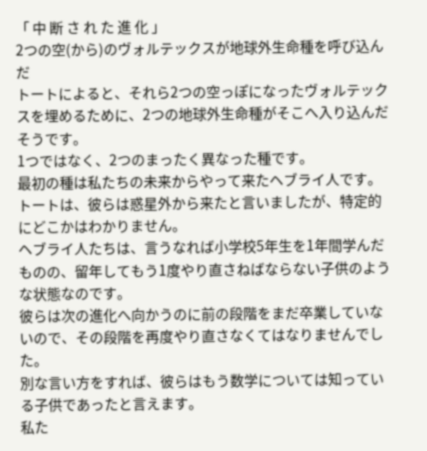「 中 断 さ れ た 進 化 」
2つの空(から)のヴォルテックスが地球外生命種を呼び込んだ
トートによると、それら2つの空っぽになったヴォルテックスを埋めるために、2つの地球外生命種がそこへ入り込んだそうです。
1つではなく、2つのまったく異なった種です。
最初の種は私たちの未来からやって来たヘブライ人です。
トートは、彼らは惑星外から来たと言いましたが、特定的にどこかはわかりません。
ヘブライ人たちは、言うなれば小学校5年生を1年間学んだものの、留年してもう1度やり直さねばならない子供のような状態なのです。
彼らは次の進化へ向かうのに前の段階をまだ卒業していないので、その段階を再度やり直さなくてはなりませんでした。
別な言い方をすれば、彼らはもう数学については知っている子供であったと言えます。
私た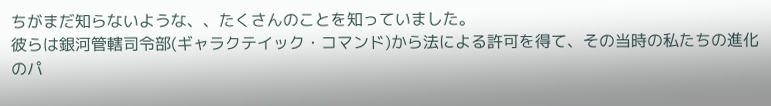ちがまだ知らないような、、たくさんのことを知っていました。
彼らは銀河管轄司令部(ギャラクテイック・コマンド)から法による許可を得て、その当時の私たちの進化のパ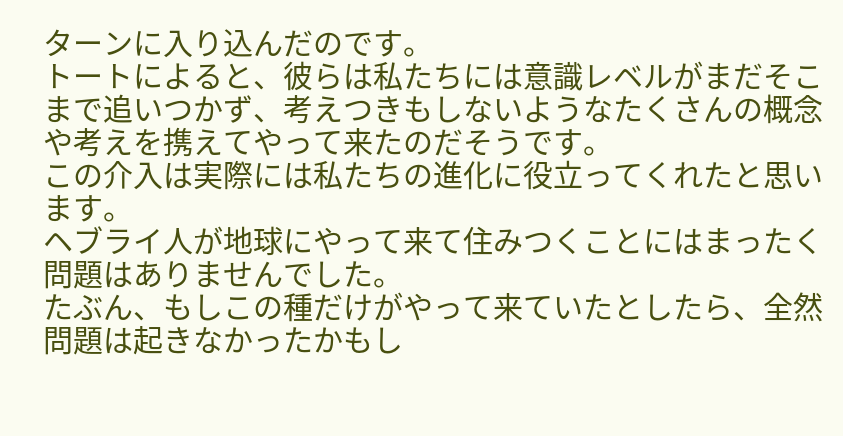ターンに入り込んだのです。
トートによると、彼らは私たちには意識レベルがまだそこまで追いつかず、考えつきもしないようなたくさんの概念や考えを携えてやって来たのだそうです。
この介入は実際には私たちの進化に役立ってくれたと思います。
ヘブライ人が地球にやって来て住みつくことにはまったく問題はありませんでした。
たぶん、もしこの種だけがやって来ていたとしたら、全然問題は起きなかったかもし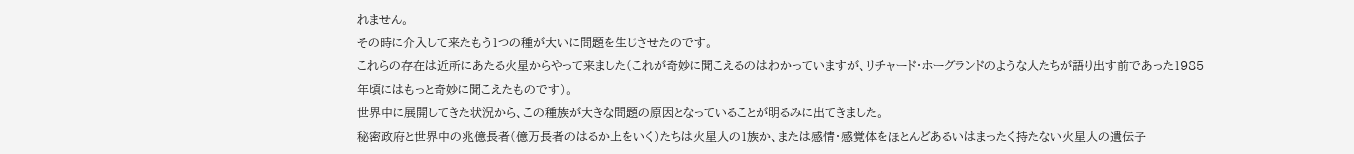れません。
その時に介入して来たもう1つの種が大いに問題を生じさせたのです。
これらの存在は近所にあたる火星からやって来ました(これが奇妙に聞こえるのはわかっていますが、リチャード・ホーグランドのような人たちが語り出す前であった1985年頃にはもっと奇妙に聞こえたものです)。
世界中に展開してきた状況から、この種族が大きな問題の原因となっていることが明るみに出てきました。
秘密政府と世界中の兆億長者(億万長者のはるか上をいく)たちは火星人の1族か、または感情・感覚体をほとんどあるいはまったく持たない火星人の遺伝子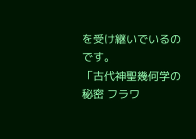を受け継いでいるのです。
「古代神聖幾何学の秘密 フラワ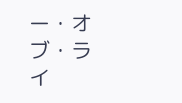ー・オブ・ライ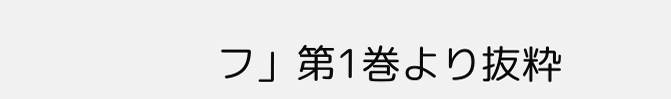フ」第1巻より抜粋